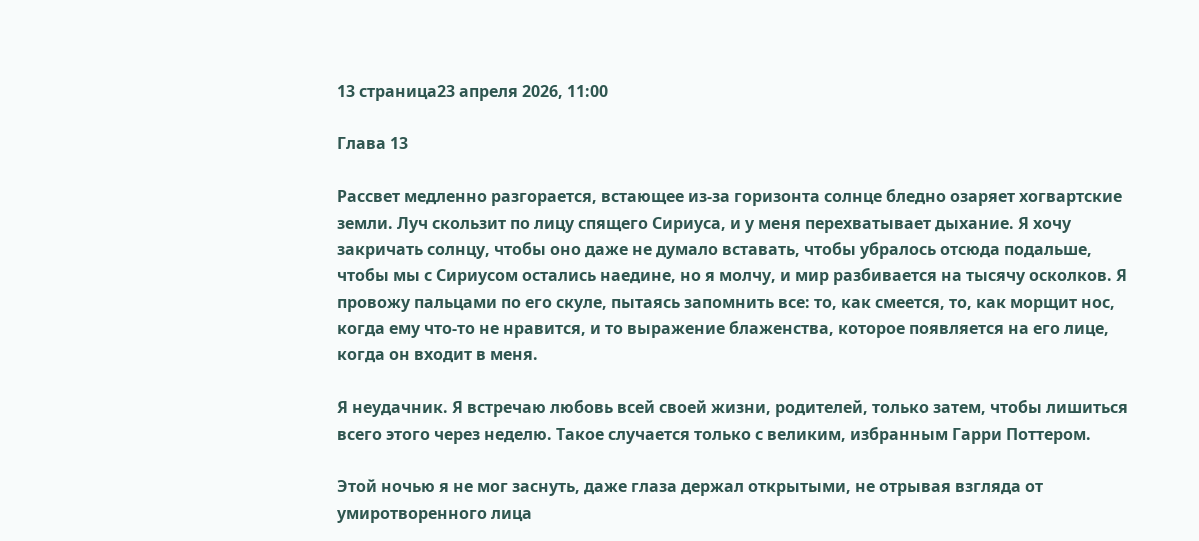13 страница23 апреля 2026, 11:00

Глава 13

Рассвет медленно разгорается, встающее из-за горизонта солнце бледно озаряет хогвартские земли. Луч скользит по лицу спящего Сириуса, и у меня перехватывает дыхание. Я хочу закричать солнцу, чтобы оно даже не думало вставать, чтобы убралось отсюда подальше, чтобы мы с Сириусом остались наедине, но я молчу, и мир разбивается на тысячу осколков. Я провожу пальцами по его скуле, пытаясь запомнить все: то, как смеется, то, как морщит нос, когда ему что-то не нравится, и то выражение блаженства, которое появляется на его лице, когда он входит в меня.

Я неудачник. Я встречаю любовь всей своей жизни, родителей, только затем, чтобы лишиться всего этого через неделю. Такое случается только с великим, избранным Гарри Поттером.

Этой ночью я не мог заснуть, даже глаза держал открытыми, не отрывая взгляда от умиротворенного лица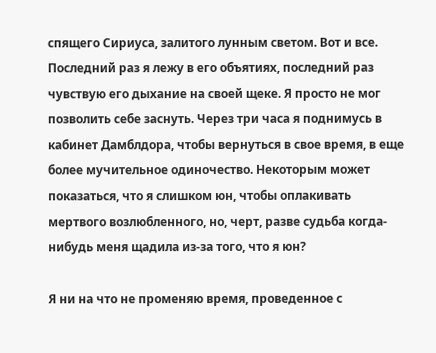спящего Сириуса, залитого лунным светом. Вот и все. Последний раз я лежу в его объятиях, последний раз чувствую его дыхание на своей щеке. Я просто не мог позволить себе заснуть. Через три часа я поднимусь в кабинет Дамблдора, чтобы вернуться в свое время, в еще более мучительное одиночество. Некоторым может показаться, что я слишком юн, чтобы оплакивать мертвого возлюбленного, но, черт, разве судьба когда-нибудь меня щадила из-за того, что я юн?

Я ни на что не променяю время, проведенное с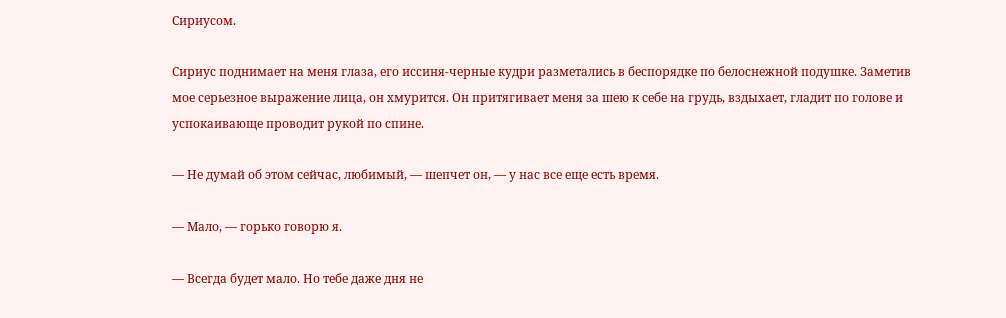Сириусом.

Сириус поднимает на меня глаза, его иссиня-черные кудри разметались в беспорядке по белоснежной подушке. Заметив мое серьезное выражение лица, он хмурится. Он притягивает меня за шею к себе на грудь, вздыхает, гладит по голове и успокаивающе проводит рукой по спине.

— Не думай об этом сейчас, любимый, — шепчет он, — у нас все еще есть время.

— Мало, — горько говорю я.

— Всегда будет мало. Но тебе даже дня не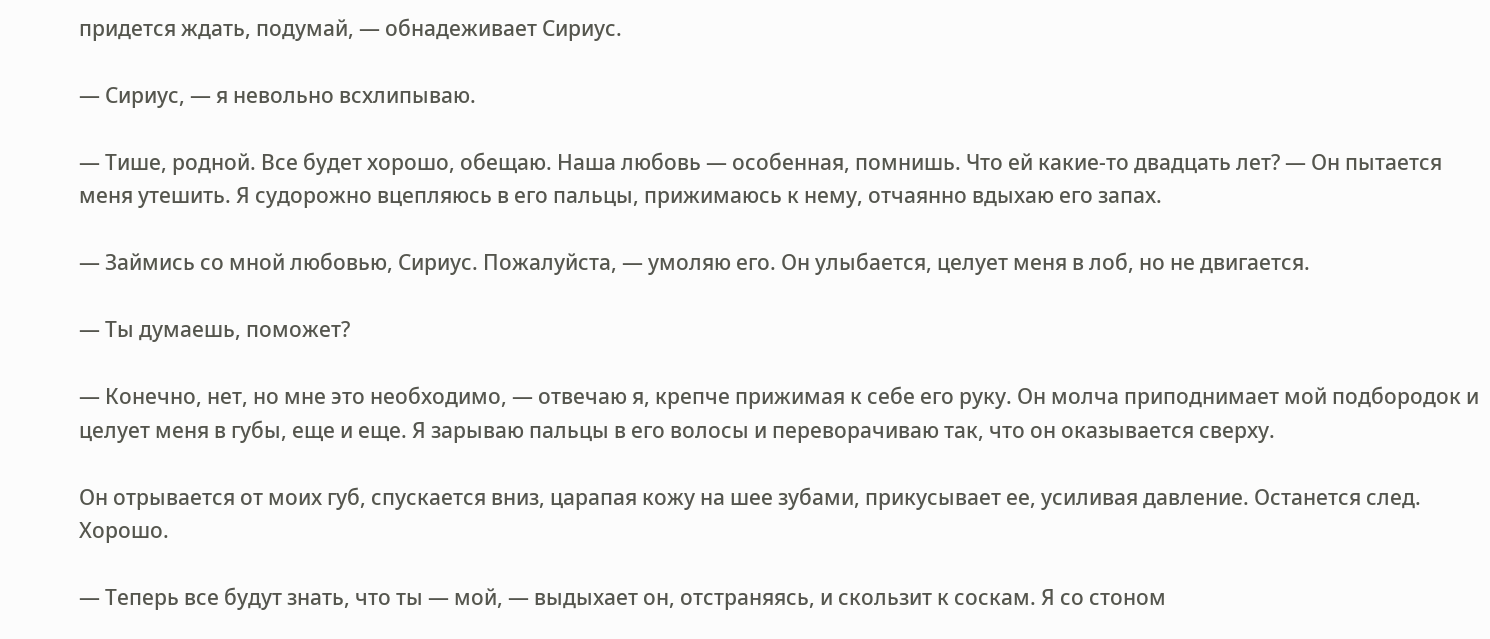придется ждать, подумай, — обнадеживает Сириус.

— Сириус, — я невольно всхлипываю.

— Тише, родной. Все будет хорошо, обещаю. Наша любовь — особенная, помнишь. Что ей какие-то двадцать лет? — Он пытается меня утешить. Я судорожно вцепляюсь в его пальцы, прижимаюсь к нему, отчаянно вдыхаю его запах.

— Займись со мной любовью, Сириус. Пожалуйста, — умоляю его. Он улыбается, целует меня в лоб, но не двигается.

— Ты думаешь, поможет?

— Конечно, нет, но мне это необходимо, — отвечаю я, крепче прижимая к себе его руку. Он молча приподнимает мой подбородок и целует меня в губы, еще и еще. Я зарываю пальцы в его волосы и переворачиваю так, что он оказывается сверху.

Он отрывается от моих губ, спускается вниз, царапая кожу на шее зубами, прикусывает ее, усиливая давление. Останется след. Хорошо.

— Теперь все будут знать, что ты — мой, — выдыхает он, отстраняясь, и скользит к соскам. Я со стоном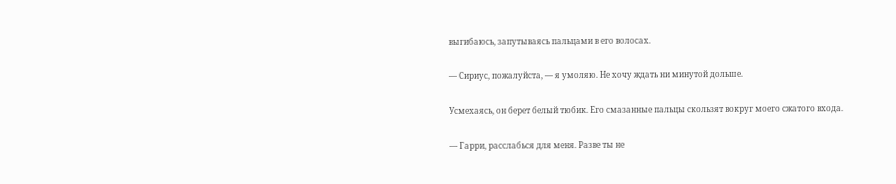выгибаюсь, запутываясь пальцами в его волосах.

— Сириус, пожалуйста, — я умоляю. Не хочу ждать ни минутой дольше.

Усмехаясь, он берет белый тюбик. Его смазанные пальцы скользят вокруг моего сжатого входа.

— Гарри, расслабься для меня. Разве ты не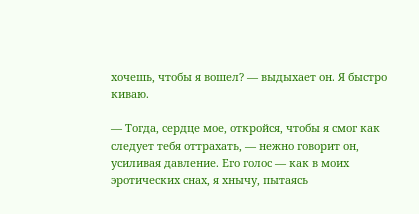хочешь, чтобы я вошел? — выдыхает он. Я быстро киваю.

— Тогда, сердце мое, откройся, чтобы я смог как следует тебя оттрахать, — нежно говорит он, усиливая давление. Его голос — как в моих эротических снах, я хнычу, пытаясь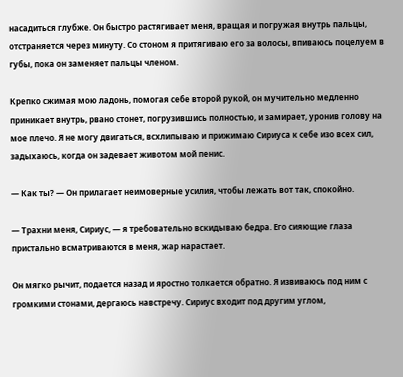насадиться глубже. Он быстро растягивает меня, вращая и погружая внутрь пальцы, отстраняется через минуту. Со стоном я притягиваю его за волосы, впиваюсь поцелуем в губы, пока он заменяет пальцы членом.

Крепко сжимая мою ладонь, помогая себе второй рукой, он мучительно медленно приникает внутрь, рвано стонет, погрузившись полностью, и замирает, уронив голову на мое плечо. Я не могу двигаться, всхлипываю и прижимаю Сириуса к себе изо всех сил, задыхаюсь, когда он задевает животом мой пенис.

— Как ты? — Он прилагает неимоверные усилия, чтобы лежать вот так, спокойно.

— Трахни меня, Сириус, — я требовательно вскидываю бедра. Его сияющие глаза пристально всматриваются в меня, жар нарастает.

Он мягко рычит, подается назад и яростно толкается обратно. Я извиваюсь под ним с громкими стонами, дергаюсь навстречу. Сириус входит под другим углом,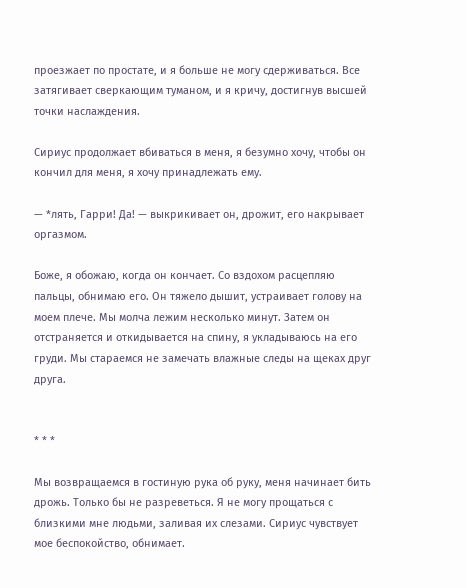проезжает по простате, и я больше не могу сдерживаться. Все затягивает сверкающим туманом, и я кричу, достигнув высшей точки наслаждения.

Сириус продолжает вбиваться в меня, я безумно хочу, чтобы он кончил для меня, я хочу принадлежать ему.

— *лять, Гарри! Да! — выкрикивает он, дрожит, его накрывает оргазмом.

Боже, я обожаю, когда он кончает. Со вздохом расцепляю пальцы, обнимаю его. Он тяжело дышит, устраивает голову на моем плече. Мы молча лежим несколько минут. Затем он отстраняется и откидывается на спину, я укладываюсь на его груди. Мы стараемся не замечать влажные следы на щеках друг друга.


* * *

Мы возвращаемся в гостиную рука об руку, меня начинает бить дрожь. Только бы не разреветься. Я не могу прощаться с близкими мне людьми, заливая их слезами. Сириус чувствует мое беспокойство, обнимает.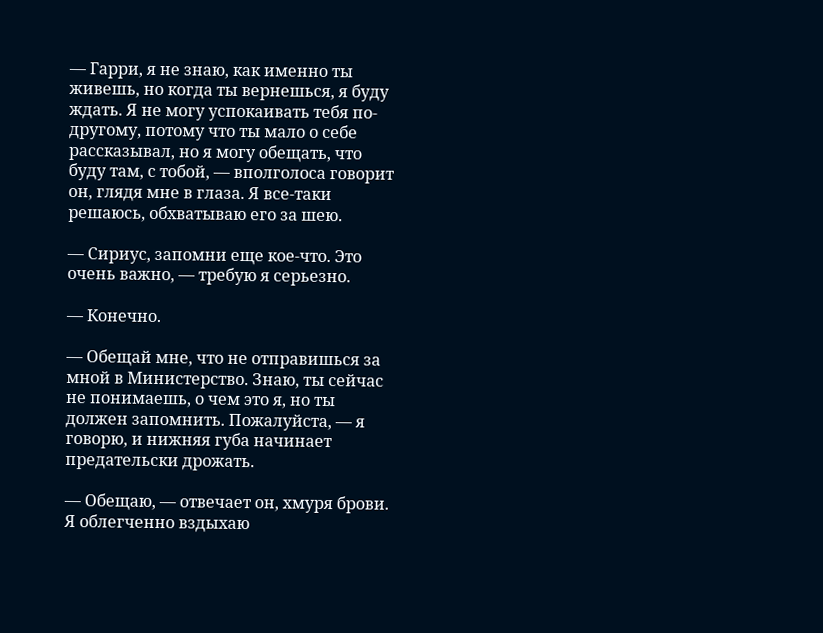— Гарри, я не знаю, как именно ты живешь, но когда ты вернешься, я буду ждать. Я не могу успокаивать тебя по-другому, потому что ты мало о себе рассказывал, но я могу обещать, что буду там, с тобой, — вполголоса говорит он, глядя мне в глаза. Я все-таки решаюсь, обхватываю его за шею.

— Сириус, запомни еще кое-что. Это очень важно, — требую я серьезно.

— Конечно.

— Обещай мне, что не отправишься за мной в Министерство. Знаю, ты сейчас не понимаешь, о чем это я, но ты должен запомнить. Пожалуйста, — я говорю, и нижняя губа начинает предательски дрожать.

— Обещаю, — отвечает он, хмуря брови. Я облегченно вздыхаю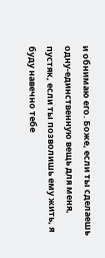и обнимаю его. Боже, если ты сделаешь одну-единственную вещь для меня, пустяк, если ты позволишь ему жить, я буду навечно тебе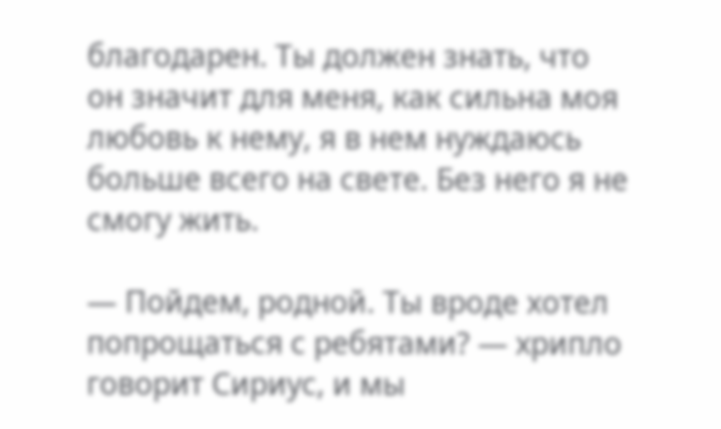благодарен. Ты должен знать, что он значит для меня, как сильна моя любовь к нему, я в нем нуждаюсь больше всего на свете. Без него я не смогу жить.

— Пойдем, родной. Ты вроде хотел попрощаться с ребятами? — хрипло говорит Сириус, и мы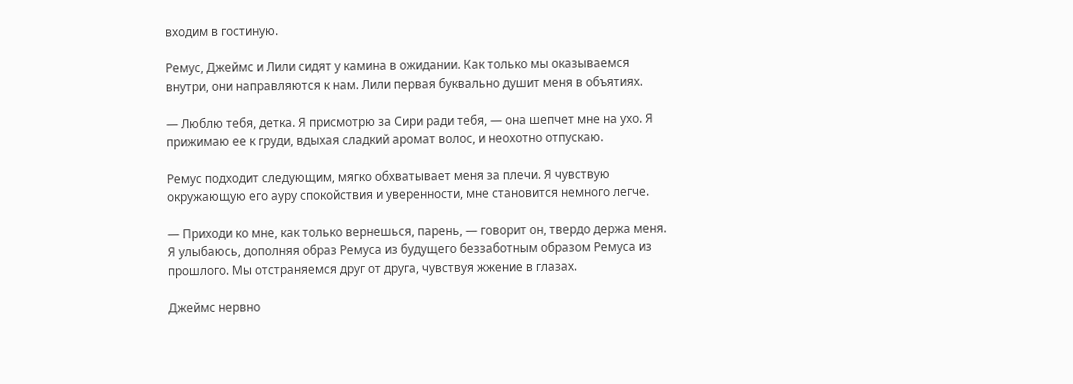входим в гостиную.

Ремус, Джеймс и Лили сидят у камина в ожидании. Как только мы оказываемся внутри, они направляются к нам. Лили первая буквально душит меня в объятиях.

— Люблю тебя, детка. Я присмотрю за Сири ради тебя, — она шепчет мне на ухо. Я прижимаю ее к груди, вдыхая сладкий аромат волос, и неохотно отпускаю.

Ремус подходит следующим, мягко обхватывает меня за плечи. Я чувствую окружающую его ауру спокойствия и уверенности, мне становится немного легче.

— Приходи ко мне, как только вернешься, парень, — говорит он, твердо держа меня. Я улыбаюсь, дополняя образ Ремуса из будущего беззаботным образом Ремуса из прошлого. Мы отстраняемся друг от друга, чувствуя жжение в глазах.

Джеймс нервно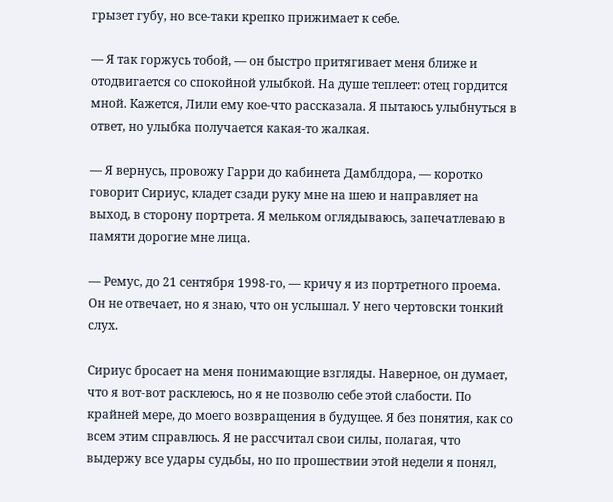грызет губу, но все-таки крепко прижимает к себе.

— Я так горжусь тобой, — он быстро притягивает меня ближе и отодвигается со спокойной улыбкой. На душе теплеет: отец гордится мной. Кажется, Лили ему кое-что рассказала. Я пытаюсь улыбнуться в ответ, но улыбка получается какая-то жалкая.

— Я вернусь, провожу Гарри до кабинета Дамблдора, — коротко говорит Сириус, кладет сзади руку мне на шею и направляет на выход, в сторону портрета. Я мельком оглядываюсь, запечатлеваю в памяти дорогие мне лица.

— Ремус, до 21 сентября 1998-го, — кричу я из портретного проема. Он не отвечает, но я знаю, что он услышал. У него чертовски тонкий слух.

Сириус бросает на меня понимающие взгляды. Наверное, он думает, что я вот-вот расклеюсь, но я не позволю себе этой слабости. По крайней мере, до моего возвращения в будущее. Я без понятия, как со всем этим справлюсь. Я не рассчитал свои силы, полагая, что выдержу все удары судьбы, но по прошествии этой недели я понял,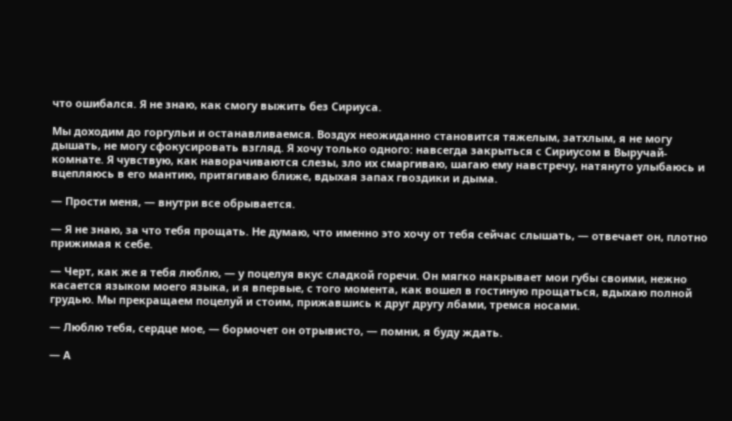что ошибался. Я не знаю, как смогу выжить без Сириуса.

Мы доходим до горгульи и останавливаемся. Воздух неожиданно становится тяжелым, затхлым, я не могу дышать, не могу сфокусировать взгляд. Я хочу только одного: навсегда закрыться с Сириусом в Выручай-комнате. Я чувствую, как наворачиваются слезы, зло их смаргиваю, шагаю ему навстречу, натянуто улыбаюсь и вцепляюсь в его мантию, притягиваю ближе, вдыхая запах гвоздики и дыма.

— Прости меня, — внутри все обрывается.

— Я не знаю, за что тебя прощать. Не думаю, что именно это хочу от тебя сейчас слышать, — отвечает он, плотно прижимая к себе.

— Черт, как же я тебя люблю, — у поцелуя вкус сладкой горечи. Он мягко накрывает мои губы своими, нежно касается языком моего языка, и я впервые, с того момента, как вошел в гостиную прощаться, вдыхаю полной грудью. Мы прекращаем поцелуй и стоим, прижавшись к друг другу лбами, тремся носами.

— Люблю тебя, сердце мое, — бормочет он отрывисто, — помни, я буду ждать.

— А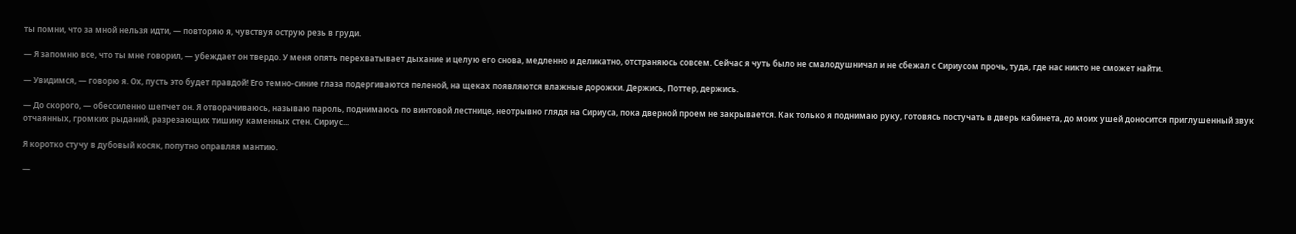ты помни, что за мной нельзя идти, — повторяю я, чувствуя острую резь в груди.

— Я запомню все, что ты мне говорил, — убеждает он твердо. У меня опять перехватывает дыхание и целую его снова, медленно и деликатно, отстраняюсь совсем. Сейчас я чуть было не смалодушничал и не сбежал с Сириусом прочь, туда, где нас никто не сможет найти.

— Увидимся, — говорю я. Ох, пусть это будет правдой! Его темно-синие глаза подергиваются пеленой, на щеках появляются влажные дорожки. Держись, Поттер, держись.

— До скорого, — обессиленно шепчет он. Я отворачиваюсь, называю пароль, поднимаюсь по винтовой лестнице, неотрывно глядя на Сириуса, пока дверной проем не закрывается. Как только я поднимаю руку, готовясь постучать в дверь кабинета, до моих ушей доносится приглушенный звук отчаянных, громких рыданий, разрезающих тишину каменных стен. Сириус...

Я коротко стучу в дубовый косяк, попутно оправляя мантию.

—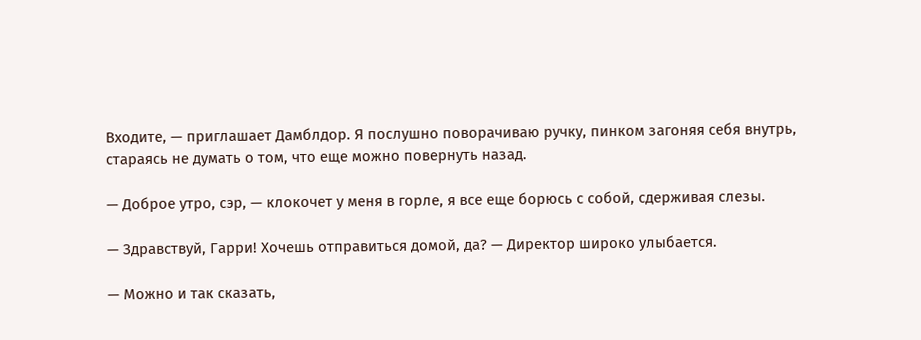Входите, — приглашает Дамблдор. Я послушно поворачиваю ручку, пинком загоняя себя внутрь, стараясь не думать о том, что еще можно повернуть назад.

— Доброе утро, сэр, — клокочет у меня в горле, я все еще борюсь с собой, сдерживая слезы.

— Здравствуй, Гарри! Хочешь отправиться домой, да? — Директор широко улыбается.

— Можно и так сказать,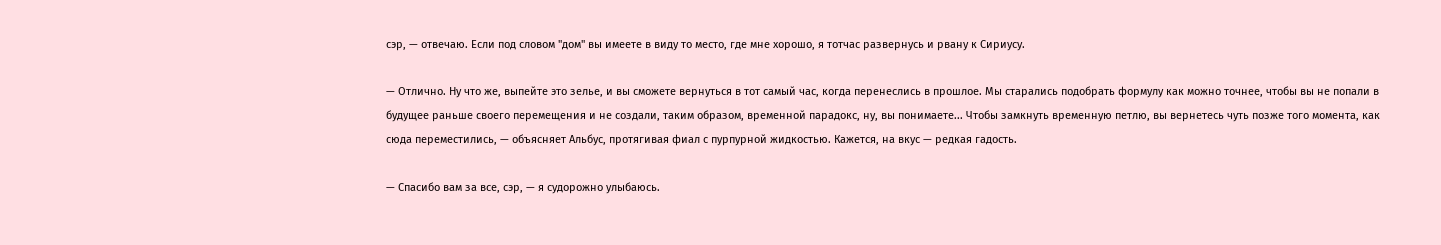сэр, — отвечаю. Если под словом "дом" вы имеете в виду то место, где мне хорошо, я тотчас развернусь и рвану к Сириусу.

— Отлично. Ну что же, выпейте это зелье, и вы сможете вернуться в тот самый час, когда перенеслись в прошлое. Мы старались подобрать формулу как можно точнее, чтобы вы не попали в будущее раньше своего перемещения и не создали, таким образом, временной парадокс, ну, вы понимаете... Чтобы замкнуть временную петлю, вы вернетесь чуть позже того момента, как сюда переместились, — объясняет Альбус, протягивая фиал с пурпурной жидкостью. Кажется, на вкус — редкая гадость.

— Спасибо вам за все, сэр, — я судорожно улыбаюсь.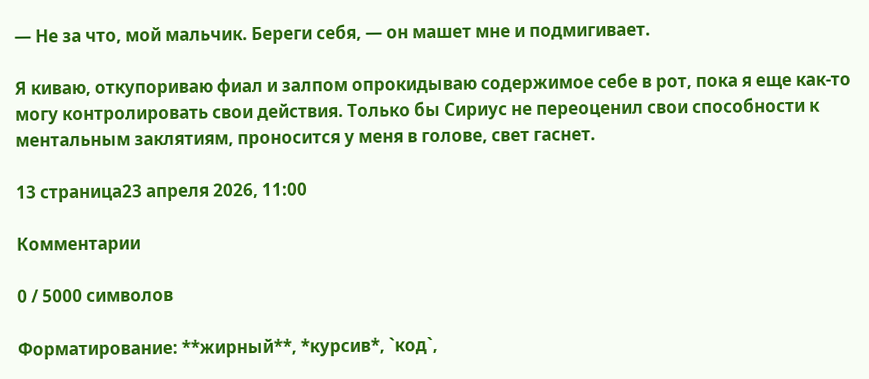— Не за что, мой мальчик. Береги себя, — он машет мне и подмигивает.

Я киваю, откупориваю фиал и залпом опрокидываю содержимое себе в рот, пока я еще как-то могу контролировать свои действия. Только бы Сириус не переоценил свои способности к ментальным заклятиям, проносится у меня в голове, свет гаснет.

13 страница23 апреля 2026, 11:00

Комментарии

0 / 5000 символов

Форматирование: **жирный**, *курсив*, `код`,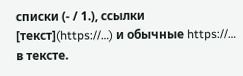списки (- / 1.), ссылки [текст](https://…) и обычные https://… в тексте.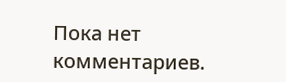Пока нет комментариев.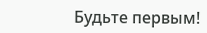Будьте первым!